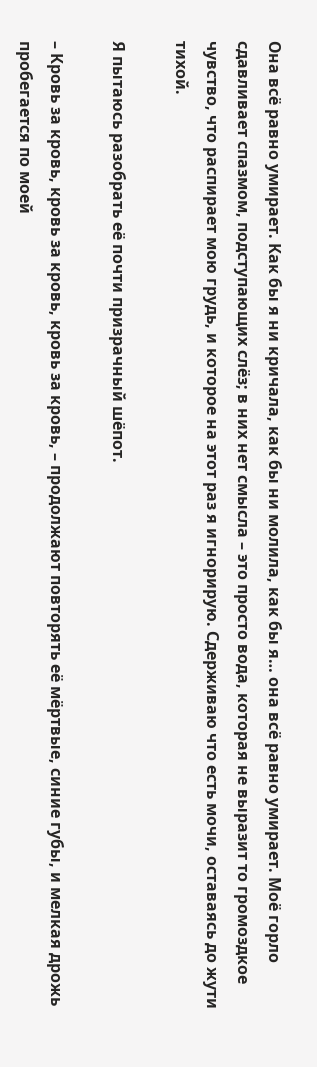Она всё равно умирает. Как бы я ни кричала, как бы ни молила, как бы я… она всё равно умирает. Моё горло сдавливает спазмом, подступающих слёз; в них нет смысла – это просто вода, которая не выразит то громоздкое чувство, что распирает мою грудь, и которое на этот раз я игнорирую. Сдерживаю что есть мочи, оставаясь до жути тихой.

Я пытаюсь разобрать её почти призрачный шёпот.

– Кровь за кровь, кровь за кровь, кровь за кровь, – продолжают повторять её мёртвые, синие губы, и мелкая дрожь пробегается по моей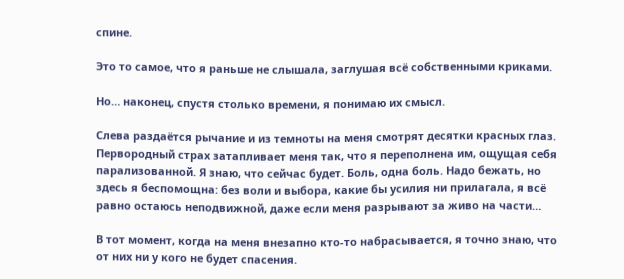спине.

Это то самое, что я раньше не слышала, заглушая всё собственными криками.

Но… наконец, спустя столько времени, я понимаю их смысл.

Слева раздаётся рычание и из темноты на меня смотрят десятки красных глаз. Первородный страх затапливает меня так, что я переполнена им, ощущая себя парализованной. Я знаю, что сейчас будет. Боль, одна боль. Надо бежать, но здесь я беспомощна: без воли и выбора, какие бы усилия ни прилагала, я всё равно остаюсь неподвижной, даже если меня разрывают за живо на части…

В тот момент, когда на меня внезапно кто-то набрасывается, я точно знаю, что от них ни у кого не будет спасения.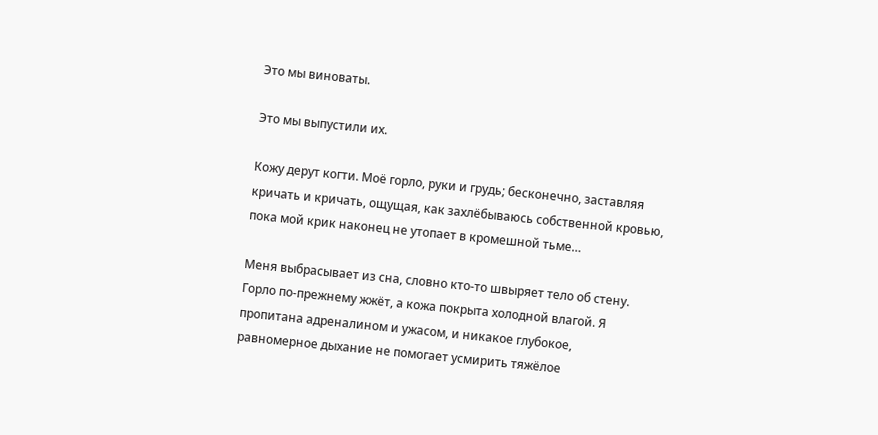Это мы виноваты.

Это мы выпустили их.

Кожу дерут когти. Моё горло, руки и грудь; бесконечно, заставляя кричать и кричать, ощущая, как захлёбываюсь собственной кровью, пока мой крик наконец не утопает в кромешной тьме…

Меня выбрасывает из сна, словно кто-то швыряет тело об стену. Горло по-прежнему жжёт, а кожа покрыта холодной влагой. Я пропитана адреналином и ужасом, и никакое глубокое, равномерное дыхание не помогает усмирить тяжёлое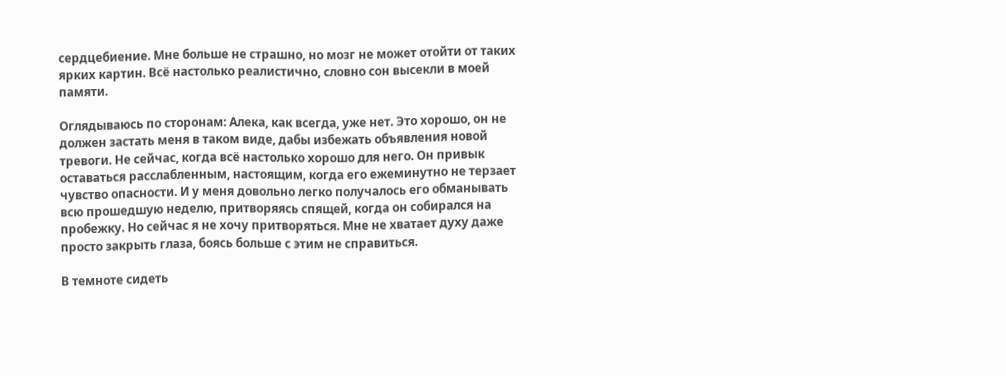сердцебиение. Мне больше не страшно, но мозг не может отойти от таких ярких картин. Всё настолько реалистично, словно сон высекли в моей памяти.

Оглядываюсь по сторонам: Алека, как всегда, уже нет. Это хорошо, он не должен застать меня в таком виде, дабы избежать объявления новой тревоги. Не сейчас, когда всё настолько хорошо для него. Он привык оставаться расслабленным, настоящим, когда его ежеминутно не терзает чувство опасности. И у меня довольно легко получалось его обманывать всю прошедшую неделю, притворяясь спящей, когда он собирался на пробежку. Но сейчас я не хочу притворяться. Мне не хватает духу даже просто закрыть глаза, боясь больше с этим не справиться.

В темноте сидеть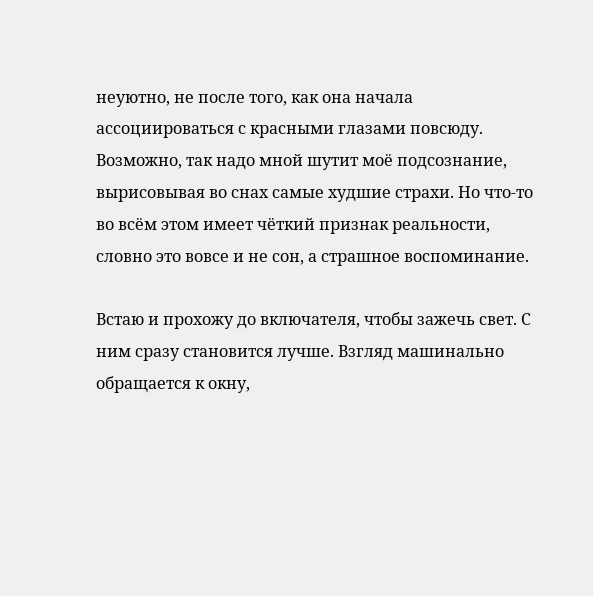неуютно, не после того, как она начала ассоциироваться с красными глазами повсюду. Возможно, так надо мной шутит моё подсознание, вырисовывая во снах самые худшие страхи. Но что-то во всём этом имеет чёткий признак реальности, словно это вовсе и не сон, а страшное воспоминание.

Встаю и прохожу до включателя, чтобы зажечь свет. С ним сразу становится лучше. Взгляд машинально обращается к окну,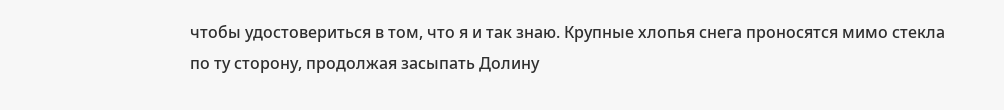чтобы удостовериться в том, что я и так знаю. Крупные хлопья снега проносятся мимо стекла по ту сторону, продолжая засыпать Долину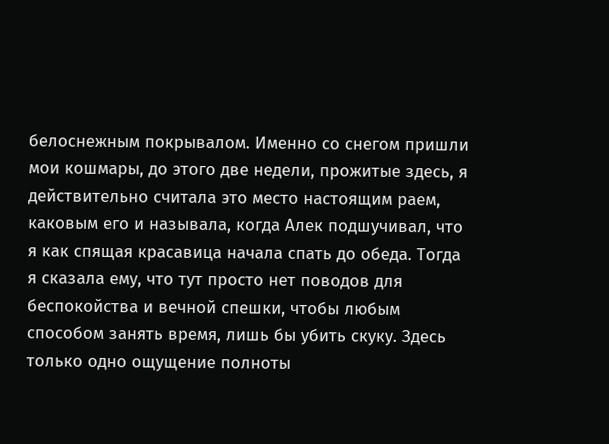белоснежным покрывалом. Именно со снегом пришли мои кошмары, до этого две недели, прожитые здесь, я действительно считала это место настоящим раем, каковым его и называла, когда Алек подшучивал, что я как спящая красавица начала спать до обеда. Тогда я сказала ему, что тут просто нет поводов для беспокойства и вечной спешки, чтобы любым способом занять время, лишь бы убить скуку. Здесь только одно ощущение полноты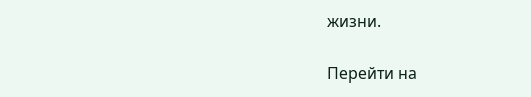жизни.

Перейти на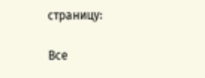страницу:

Все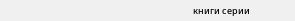книги серии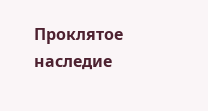Проклятое наследие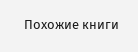Похожие книги